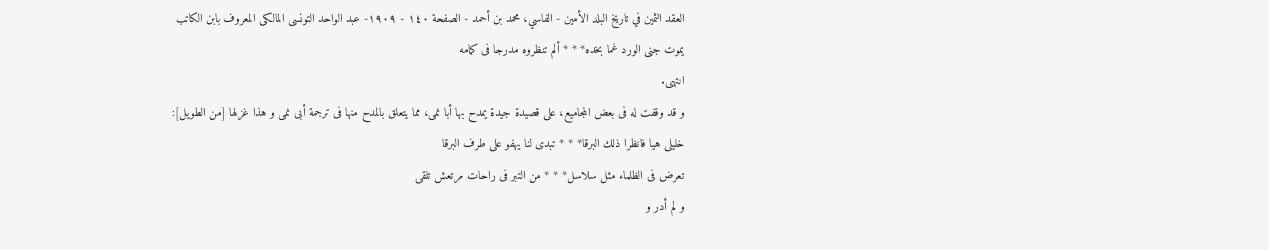العقد الثمين في تاريخ البلد الأمين - الفاسي، محمد بن أحمد - الصفحة ١٤٠ - ١٩٠٩- عبد الواحد التونسى المالكى المعروف بابن الكاتب
يموت جنى الورد غما بخده* * * ألم تنظروه مدرجا فى كمامه
انتهى.
و قد وقفت له فى بعض المجاميع، على قصيدة جيدة يمدح بها أبا نمى، مما يتعلق بالمدح منها فى ترجمة أبى نمى و هذا غزلها [من الطويل]:
خليلى هيا فانظرا ذلك البرقا* * * تبدى لنا يهفو على طرف البرقا
تعرض فى الظلماء مثل سلاسل* * * من التبر فى راحات مرتعش تلقى
و لم أدر و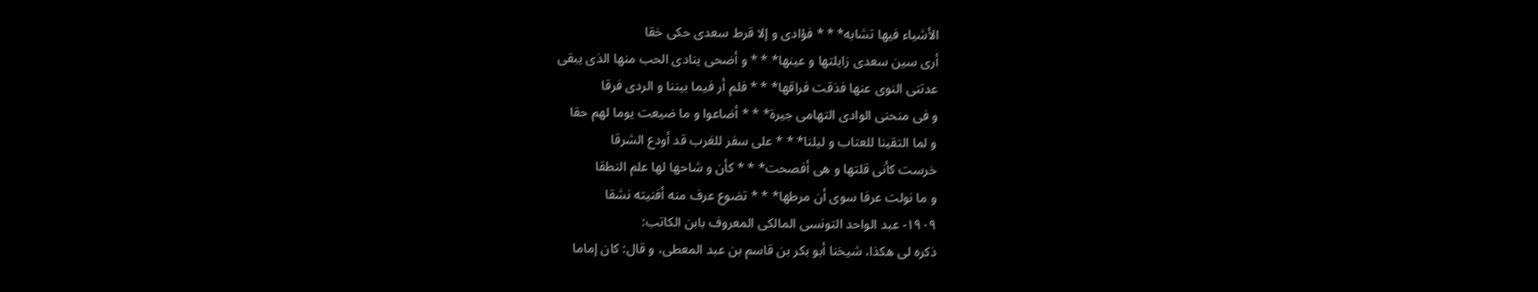الأشياء فيها تشابه* * * فؤادى و إلا قرط سعدى حكى خقا
أرى سين سعدى زايلتها و عينها* * * و أضحى ينادى الحب منها الذى يبقى
عدتنى النوى عنها فذقت فراقها* * * فلم أر فيما بيننا و الردى فرقا
و فى منحنى الوادى التهامى جيرة* * * أضاعوا و ما ضيعت يوما لهم حقا
و لما التقينا للعتاب و ليلنا* * * على سفر للغرب قد أودع الشرقا
خرست كأنى قلتها و هى أفصحت* * * كأن و شاحها لها علم النطقا
و ما نولت عرفا سوى أن مرطها* * * تضوع عرف منه أفنيته نشقا
١٩٠٩- عبد الواحد التونسى المالكى المعروف بابن الكاتب:
ذكره لى هكذا، شيخنا أبو بكر بن قاسم بن عبد المعطى، و قال: كان إماما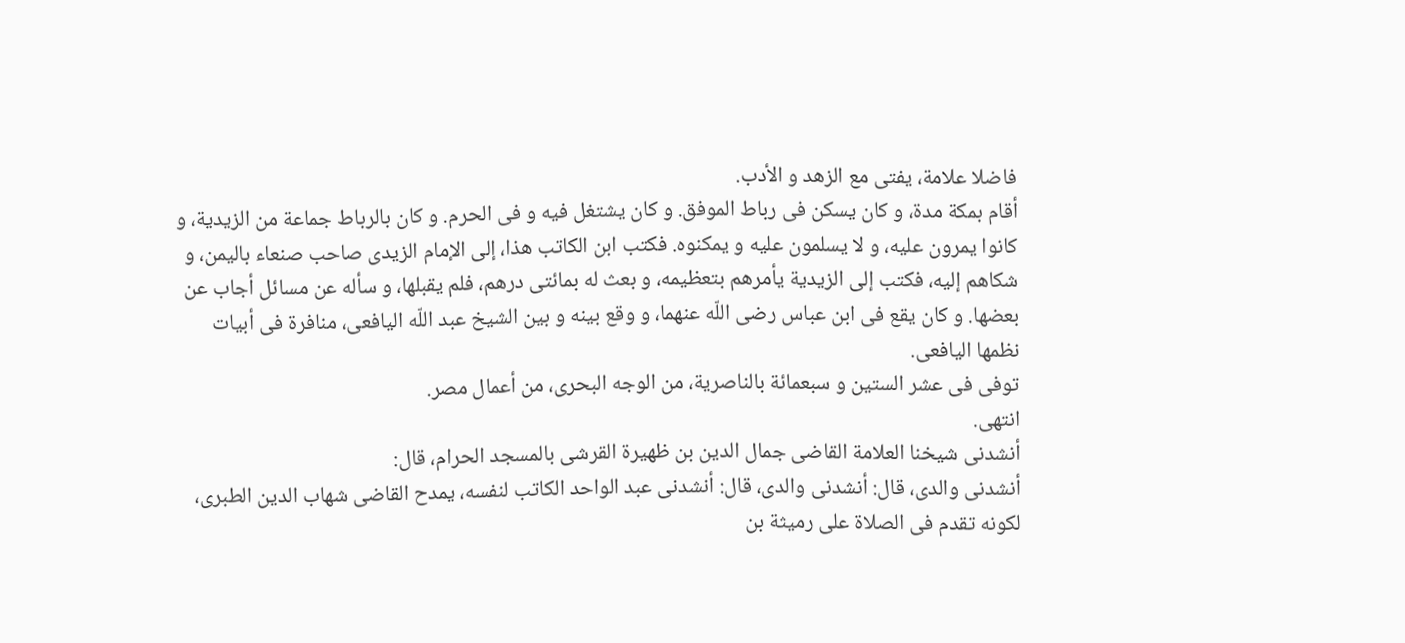فاضلا علامة، يفتى مع الزهد و الأدب.
أقام بمكة مدة، و كان يسكن فى رباط الموفق. و كان يشتغل فيه و فى الحرم. و كان بالرباط جماعة من الزيدية، و كانوا يمرون عليه، و لا يسلمون عليه و يمكنوه. فكتب ابن الكاتب هذا، إلى الإمام الزيدى صاحب صنعاء باليمن، و شكاهم إليه، فكتب إلى الزيدية يأمرهم بتعظيمه، و بعث له بمائتى درهم، فلم يقبلها، و سأله عن مسائل أجاب عن بعضها. و كان يقع فى ابن عباس رضى اللّه عنهما، و وقع بينه و بين الشيخ عبد اللّه اليافعى، منافرة فى أبيات نظمها اليافعى.
توفى فى عشر الستين و سبعمائة بالناصرية، من الوجه البحرى، من أعمال مصر.
انتهى.
أنشدنى شيخنا العلامة القاضى جمال الدين بن ظهيرة القرشى بالمسجد الحرام، قال:
أنشدنى والدى، قال: أنشدنى والدى، قال: أنشدنى عبد الواحد الكاتب لنفسه، يمدح القاضى شهاب الدين الطبرى، لكونه تقدم فى الصلاة على رميثة بن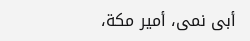أبى نمى، أمير مكة،